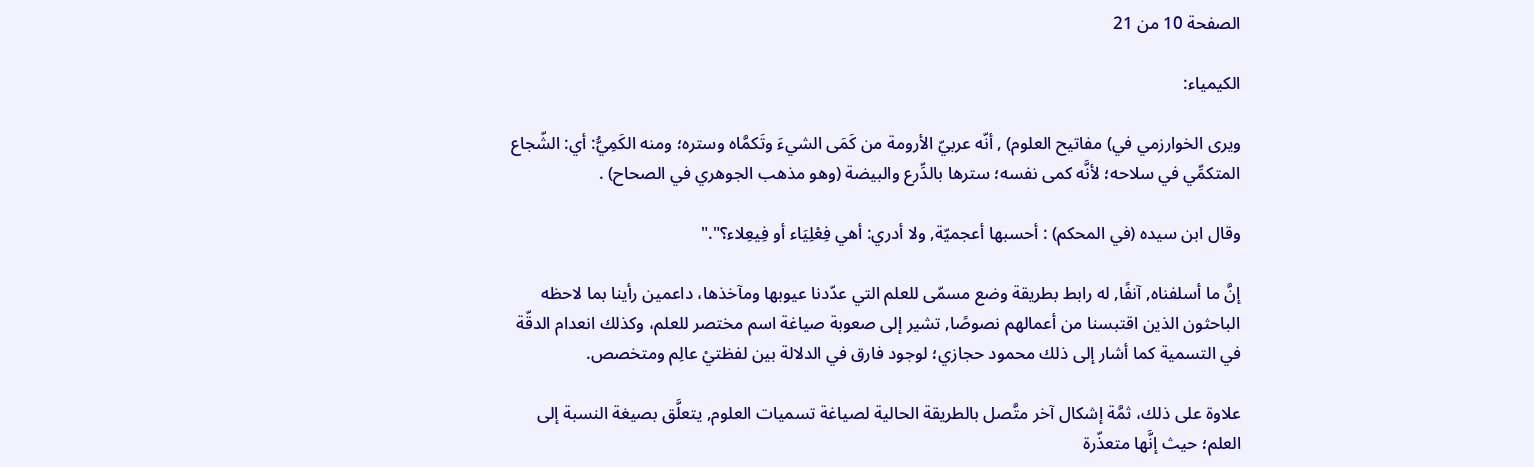الصفحة 10 من 21

الكيمياء:

ويرى الخوارزمي في) مفاتيح العلوم) , أنّه عربيّ الأرومة من كَمَى الشيءَ وتَكمَّاه وستره؛ ومنه الكَمِيُّ: أي: الشّجاع المتكمِّي في سلاحه؛ لأنَّه كمى نفسه؛ سترها بالدِّرع والبيضة (وهو مذهب الجوهري في الصحاح) .

وقال ابن سيده (في المحكم) : أحسبها أعجميّة, ولا أدري: أهي فِعْلِيَاء أو فِيعِلاء؟"."

إنَّ ما أسلفناه, آنفًا, له رابط بطريقة وضع مسمّى للعلم التي عدّدنا عيوبها ومآخذها، داعمين رأينا بما لاحظه الباحثون الذين اقتبسنا من أعمالهم نصوصًا, تشير إلى صعوبة صياغة اسم مختصر للعلم، وكذلك انعدام الدقّة في التسمية كما أشار إلى ذلك محمود حجازي؛ لوجود فارق في الدلالة بين لفظتيْ عالِم ومتخصص.

علاوة على ذلك، ثمَّة إشكال آخر متَّصل بالطريقة الحالية لصياغة تسميات العلوم, يتعلَّق بصيغة النسبة إلى العلم؛ حيث إنَّها متعذّرة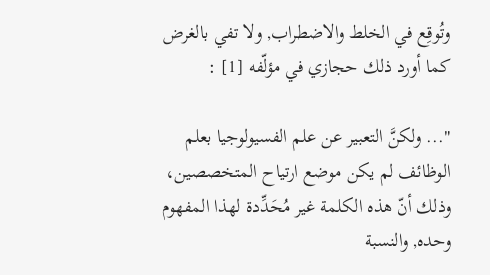وتُوقِع في الخلط والاضطراب, ولا تفي بالغرض كما أورد ذلك حجازي في مؤلّفه [1] :

"... ولكنَّ التعبير عن علم الفسيولوجيا بعلم الوظائف لم يكن موضع ارتياح المتخصصين، وذلك أنّ هذه الكلمة غير مُحَدِّدة لهذا المفهوم وحده, والنسبة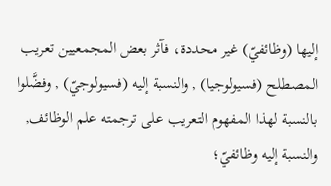إليها (وظائفيّ) غير محددة، فآثر بعض المجمعيين تعريب المصطلح (فسيولوجيا) , والنسبة إليه (فسيولوجيّ) , وفضَّلوا بالنسبة لهذا المفهوم التعريب على ترجمته علم الوظائف, والنسبة إليه وظائفيّ؛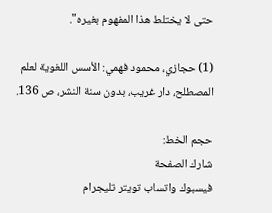حتى لا يختلط هذا المفهوم بغيره".

(1) حجازي، محمود فهمي: الأسس اللغوية لعلم المصطلح، دار غريب، بدون سنة النشر، ص 136.

حجم الخط:
شارك الصفحة
فيسبوك واتساب تويتر تليجرام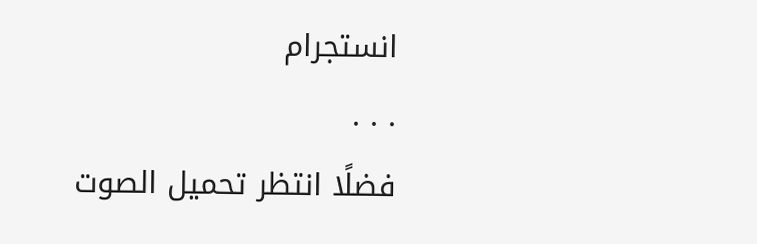انستجرام
. . .
فضلًا انتظر تحميل الصوت